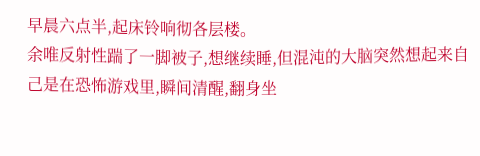早晨六点半,起床铃响彻各层楼。
余唯反射性踹了一脚被子,想继续睡,但混沌的大脑突然想起来自己是在恐怖游戏里,瞬间清醒,翻身坐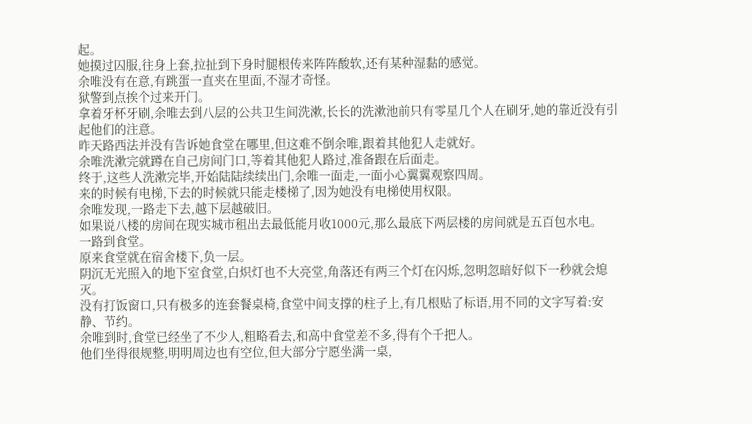起。
她摸过囚服,往身上套,拉扯到下身时腿根传来阵阵酸软,还有某种湿黏的感觉。
余唯没有在意,有跳蛋一直夹在里面,不湿才奇怪。
狱警到点挨个过来开门。
拿着牙杯牙刷,余唯去到八层的公共卫生间洗漱,长长的洗漱池前只有零星几个人在刷牙,她的靠近没有引起他们的注意。
昨天路西法并没有告诉她食堂在哪里,但这难不倒余唯,跟着其他犯人走就好。
余唯洗漱完就蹲在自己房间门口,等着其他犯人路过,准备跟在后面走。
终于,这些人洗漱完毕,开始陆陆续续出门,余唯一面走,一面小心翼翼观察四周。
来的时候有电梯,下去的时候就只能走楼梯了,因为她没有电梯使用权限。
余唯发现,一路走下去,越下层越破旧。
如果说八楼的房间在现实城市租出去最低能月收1000元,那么最底下两层楼的房间就是五百包水电。
一路到食堂。
原来食堂就在宿舍楼下,负一层。
阴沉无光照入的地下室食堂,白炽灯也不大亮堂,角落还有两三个灯在闪烁,忽明忽暗好似下一秒就会熄灭。
没有打饭窗口,只有极多的连套餐桌椅,食堂中间支撑的柱子上,有几根贴了标语,用不同的文字写着:安静、节约。
余唯到时,食堂已经坐了不少人,粗略看去,和高中食堂差不多,得有个千把人。
他们坐得很规整,明明周边也有空位,但大部分宁愿坐满一桌,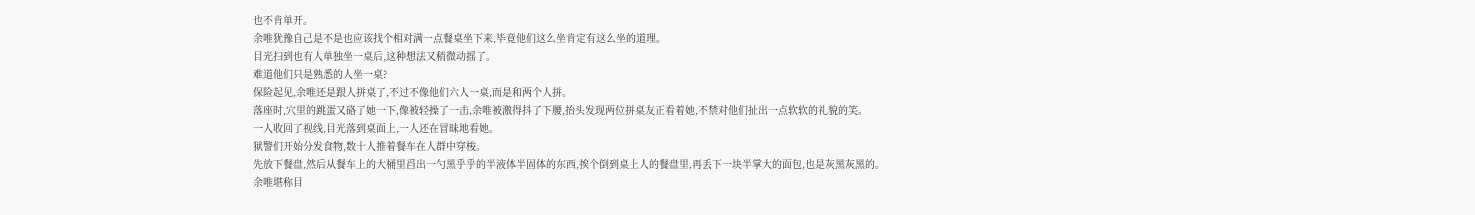也不肯单开。
余唯犹豫自己是不是也应该找个相对满一点餐桌坐下来,毕竟他们这么坐肯定有这么坐的道理。
目光扫到也有人单独坐一桌后,这种想法又稍微动摇了。
难道他们只是熟悉的人坐一桌?
保险起见,余唯还是跟人拼桌了,不过不像他们六人一桌,而是和两个人拼。
落座时,穴里的跳蛋又硌了她一下,像被轻操了一击,余唯被激得抖了下腰,抬头发现两位拼桌友正看着她,不禁对他们扯出一点软软的礼貌的笑。
一人收回了视线,目光落到桌面上,一人还在冒昧地看她。
狱警们开始分发食物,数十人推着餐车在人群中穿梭。
先放下餐盘,然后从餐车上的大桶里舀出一勺黑乎乎的半液体半固体的东西,挨个倒到桌上人的餐盘里,再丢下一块半掌大的面包,也是灰黑灰黑的。
余唯堪称目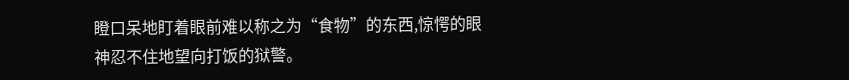瞪口呆地盯着眼前难以称之为“食物”的东西,惊愕的眼神忍不住地望向打饭的狱警。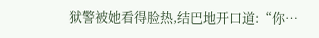狱警被她看得脸热,结巴地开口道:“你…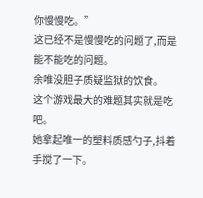你慢慢吃。”
这已经不是慢慢吃的问题了,而是能不能吃的问题。
余唯没胆子质疑监狱的饮食。
这个游戏最大的难题其实就是吃吧。
她拿起唯一的塑料质感勺子,抖着手搅了一下。